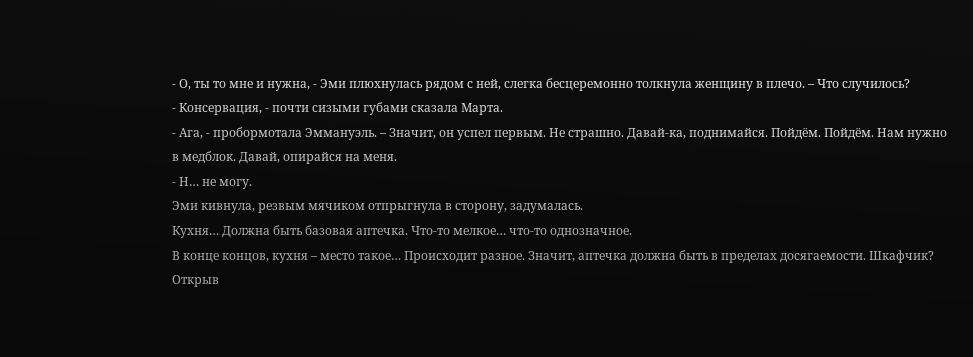- О, ты то мне и нужна, - Эми плюхнулась рядом с ней, слегка бесцеремонно толкнула женщину в плечо. – Что случилось?
- Консервация, - почти сизыми губами сказала Марта.
- Ага, - пробормотала Эммануэль. – Значит, он успел первым. Не страшно. Давай-ка, поднимайся. Пойдём. Пойдём. Нам нужно в медблок. Давай, опирайся на меня.
- Н… не могу.
Эми кивнула, резвым мячиком отпрыгнула в сторону, задумалась.
Кухня… Должна быть базовая аптечка. Что-то мелкое… что-то однозначное.
В конце концов, кухня – место такое… Происходит разное. Значит, аптечка должна быть в пределах досягаемости. Шкафчик?
Открыв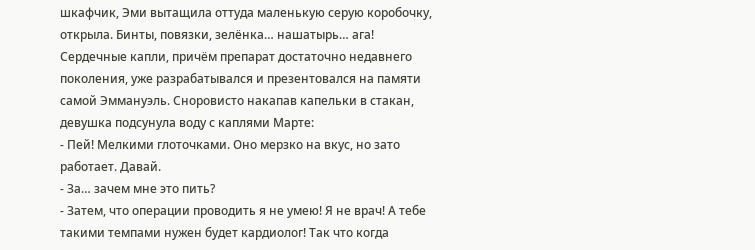шкафчик, Эми вытащила оттуда маленькую серую коробочку, открыла. Бинты, повязки, зелёнка… нашатырь… ага! Сердечные капли, причём препарат достаточно недавнего поколения, уже разрабатывался и презентовался на памяти самой Эммануэль. Сноровисто накапав капельки в стакан, девушка подсунула воду с каплями Марте:
- Пей! Мелкими глоточками. Оно мерзко на вкус, но зато работает. Давай.
- За… зачем мне это пить?
- Затем, что операции проводить я не умею! Я не врач! А тебе такими темпами нужен будет кардиолог! Так что когда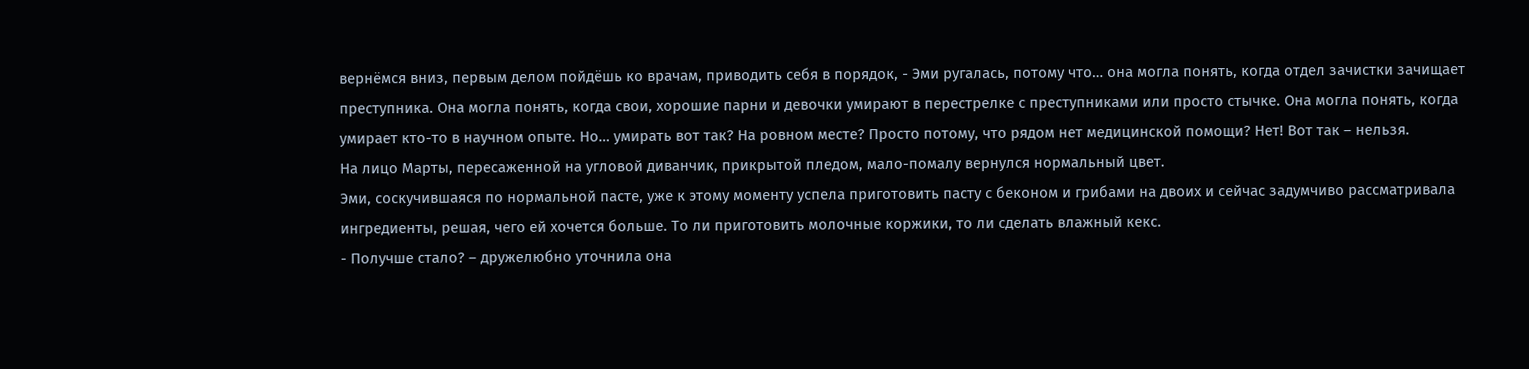вернёмся вниз, первым делом пойдёшь ко врачам, приводить себя в порядок, - Эми ругалась, потому что… она могла понять, когда отдел зачистки зачищает преступника. Она могла понять, когда свои, хорошие парни и девочки умирают в перестрелке с преступниками или просто стычке. Она могла понять, когда умирает кто-то в научном опыте. Но… умирать вот так? На ровном месте? Просто потому, что рядом нет медицинской помощи? Нет! Вот так – нельзя.
На лицо Марты, пересаженной на угловой диванчик, прикрытой пледом, мало-помалу вернулся нормальный цвет.
Эми, соскучившаяся по нормальной пасте, уже к этому моменту успела приготовить пасту с беконом и грибами на двоих и сейчас задумчиво рассматривала ингредиенты, решая, чего ей хочется больше. То ли приготовить молочные коржики, то ли сделать влажный кекс.
- Получше стало? – дружелюбно уточнила она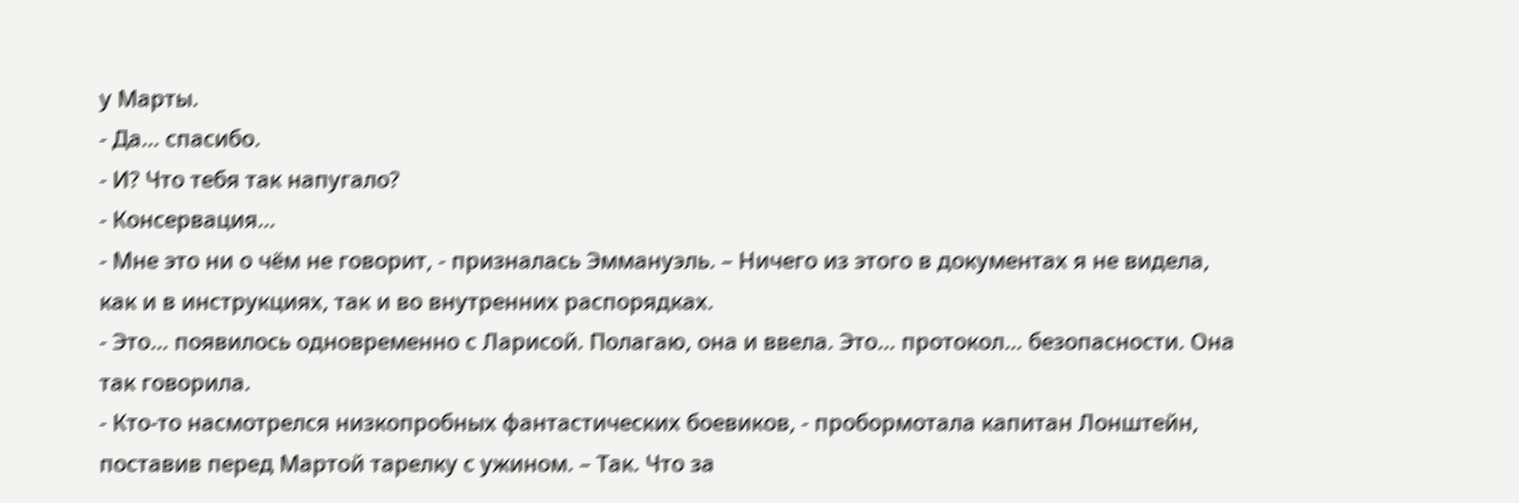у Марты.
- Да… спасибо.
- И? Что тебя так напугало?
- Консервация…
- Мне это ни о чём не говорит, - призналась Эммануэль. – Ничего из этого в документах я не видела, как и в инструкциях, так и во внутренних распорядках.
- Это… появилось одновременно с Ларисой. Полагаю, она и ввела. Это… протокол… безопасности. Она так говорила.
- Кто-то насмотрелся низкопробных фантастических боевиков, - пробормотала капитан Лонштейн, поставив перед Мартой тарелку с ужином. – Так. Что за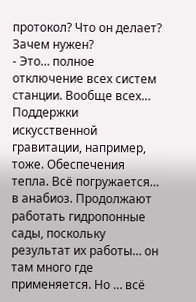протокол? Что он делает? Зачем нужен?
- Это… полное отключение всех систем станции. Вообще всех… Поддержки искусственной гравитации, например, тоже. Обеспечения тепла. Всё погружается… в анабиоз. Продолжают работать гидропонные сады, поскольку результат их работы… он там много где применяется. Но … всё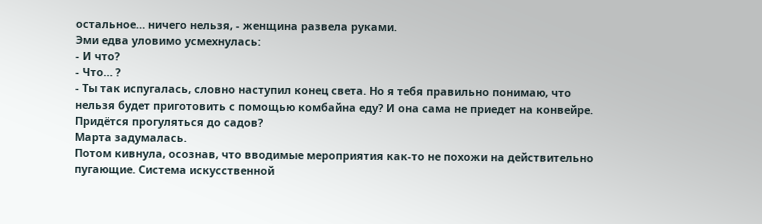остальное… ничего нельзя, - женщина развела руками.
Эми едва уловимо усмехнулась:
- И что?
- Что… ?
- Ты так испугалась, словно наступил конец света. Но я тебя правильно понимаю, что нельзя будет приготовить с помощью комбайна еду? И она сама не приедет на конвейре. Придётся прогуляться до садов?
Марта задумалась.
Потом кивнула, осознав, что вводимые мероприятия как-то не похожи на действительно пугающие. Система искусственной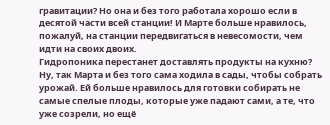гравитации? Но она и без того работала хорошо если в десятой части всей станции! И Марте больше нравилось, пожалуй, на станции передвигаться в невесомости, чем идти на своих двоих.
Гидропоника перестанет доставлять продукты на кухню? Ну, так Марта и без того сама ходила в сады, чтобы собрать урожай. Ей больше нравилось для готовки собирать не самые спелые плоды, которые уже падают сами, а те, что уже созрели, но ещё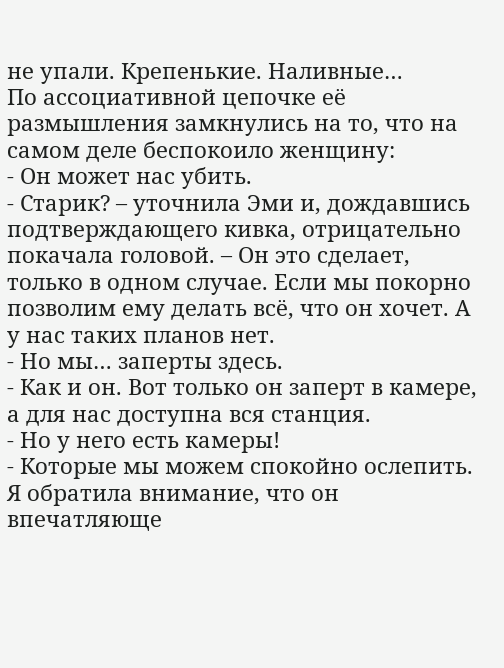не упали. Крепенькие. Наливные…
По ассоциативной цепочке её размышления замкнулись на то, что на самом деле беспокоило женщину:
- Он может нас убить.
- Старик? – уточнила Эми и, дождавшись подтверждающего кивка, отрицательно покачала головой. – Он это сделает, только в одном случае. Если мы покорно позволим ему делать всё, что он хочет. А у нас таких планов нет.
- Но мы… заперты здесь.
- Как и он. Вот только он заперт в камере, а для нас доступна вся станция.
- Но у него есть камеры!
- Которые мы можем спокойно ослепить. Я обратила внимание, что он впечатляюще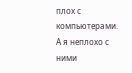плох с компьютерами. А я неплохо с ними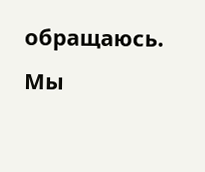обращаюсь. Мы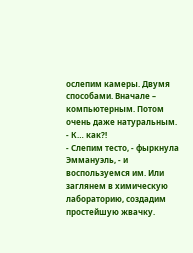ослепим камеры. Двумя способами. Вначале – компьютерным. Потом очень даже натуральным.
- К… как?!
- Слепим тесто, - фыркнула Эммануэль, - и воспользуемся им. Или заглянем в химическую лабораторию, создадим простейшую жвачку.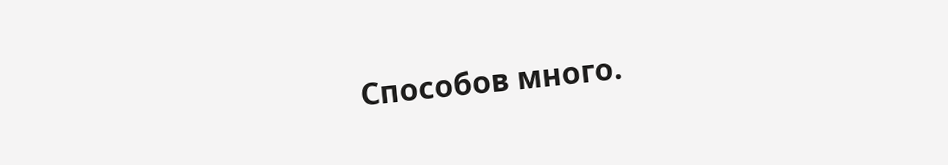Способов много.